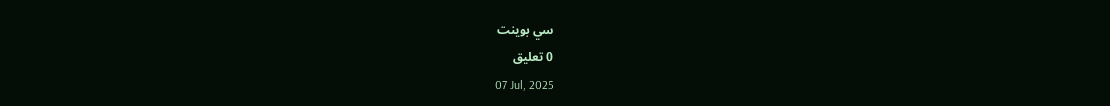سي بوينت
0 تعليق
07 Jul, 2025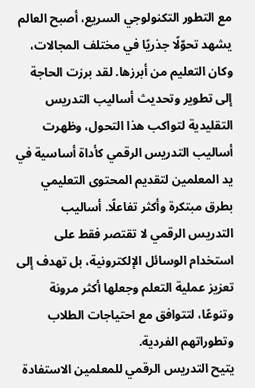مع التطور التكنولوجي السريع، أصبح العالم يشهد تحوّلًا جذريًا في مختلف المجالات، وكان التعليم من أبرزها. لقد برزت الحاجة إلى تطوير وتحديث أساليب التدريس التقليدية لتواكب هذا التحول، وظهرت أساليب التدريس الرقمي كأداة أساسية في يد المعلمين لتقديم المحتوى التعليمي بطرق مبتكرة وأكثر تفاعلًا. أساليب التدريس الرقمي لا تقتصر فقط على استخدام الوسائل الإلكترونية، بل تهدف إلى تعزيز عملية التعلم وجعلها أكثر مرونة وتنوعًا، لتتوافق مع احتياجات الطلاب وتطوراتهم الفردية.
يتيح التدريس الرقمي للمعلمين الاستفادة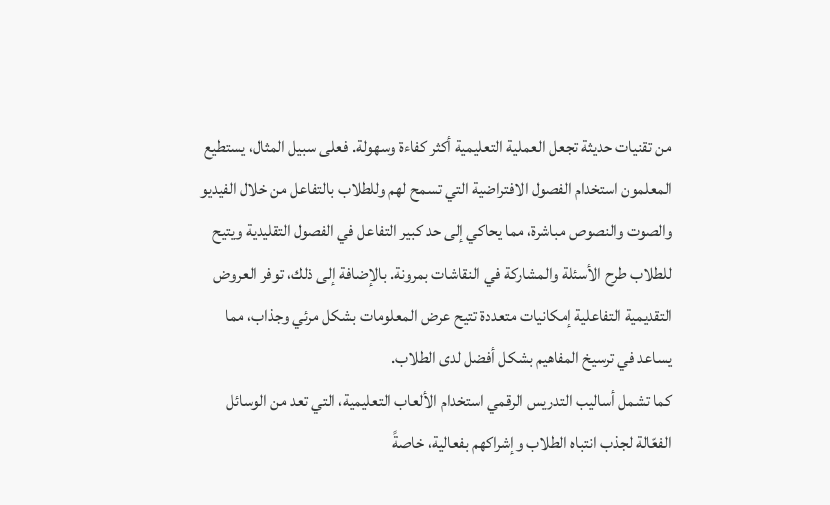من تقنيات حديثة تجعل العملية التعليمية أكثر كفاءة وسهولة. فعلى سبيل المثال، يستطيع المعلمون استخدام الفصول الافتراضية التي تسمح لهم وللطلاب بالتفاعل من خلال الفيديو والصوت والنصوص مباشرة، مما يحاكي إلى حد كبير التفاعل في الفصول التقليدية ويتيح للطلاب طرح الأسئلة والمشاركة في النقاشات بمرونة. بالإضافة إلى ذلك، توفر العروض التقديمية التفاعلية إمكانيات متعددة تتيح عرض المعلومات بشكل مرئي وجذاب، مما يساعد في ترسيخ المفاهيم بشكل أفضل لدى الطلاب.
كما تشمل أساليب التدريس الرقمي استخدام الألعاب التعليمية، التي تعد من الوسائل الفعّالة لجذب انتباه الطلاب وإشراكهم بفعالية، خاصةً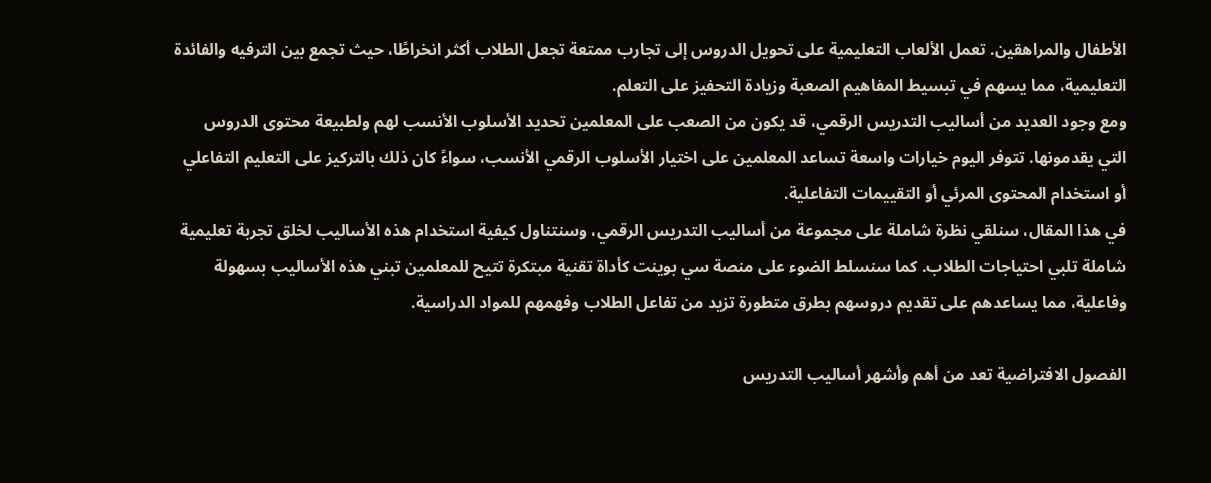الأطفال والمراهقين. تعمل الألعاب التعليمية على تحويل الدروس إلى تجارب ممتعة تجعل الطلاب أكثر انخراطًا، حيث تجمع بين الترفيه والفائدة التعليمية، مما يسهم في تبسيط المفاهيم الصعبة وزيادة التحفيز على التعلم.
ومع وجود العديد من أساليب التدريس الرقمي، قد يكون من الصعب على المعلمين تحديد الأسلوب الأنسب لهم ولطبيعة محتوى الدروس التي يقدمونها. تتوفر اليوم خيارات واسعة تساعد المعلمين على اختيار الأسلوب الرقمي الأنسب، سواءً كان ذلك بالتركيز على التعليم التفاعلي أو استخدام المحتوى المرئي أو التقييمات التفاعلية.
في هذا المقال، سنلقي نظرة شاملة على مجموعة من أساليب التدريس الرقمي، وسنتناول كيفية استخدام هذه الأساليب لخلق تجربة تعليمية شاملة تلبي احتياجات الطلاب. كما سنسلط الضوء على منصة سي بوينت كأداة تقنية مبتكرة تتيح للمعلمين تبني هذه الأساليب بسهولة وفاعلية، مما يساعدهم على تقديم دروسهم بطرق متطورة تزيد من تفاعل الطلاب وفهمهم للمواد الدراسية.

الفصول الافتراضية تعد من أهم وأشهر أساليب التدريس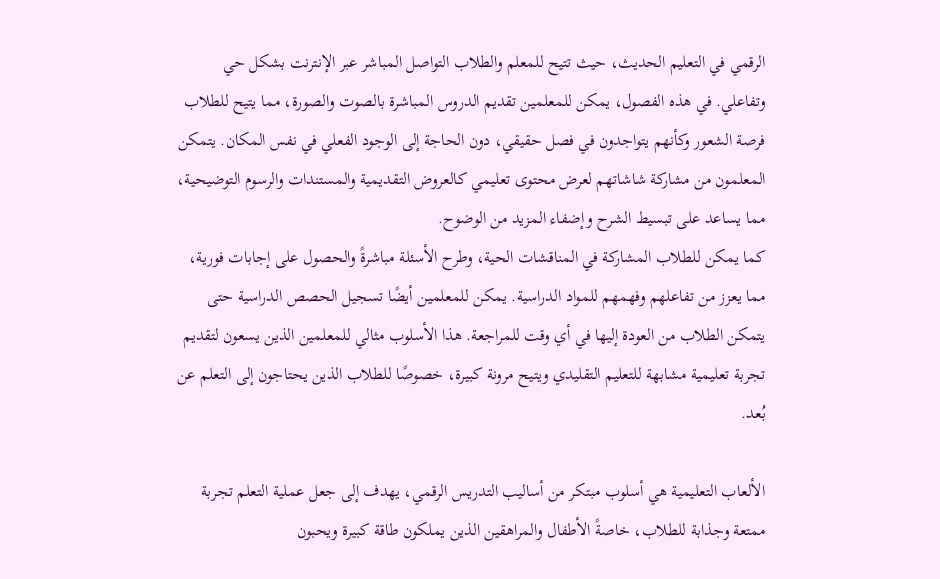الرقمي في التعليم الحديث، حيث تتيح للمعلم والطلاب التواصل المباشر عبر الإنترنت بشكل حي وتفاعلي. في هذه الفصول، يمكن للمعلمين تقديم الدروس المباشرة بالصوت والصورة، مما يتيح للطلاب فرصة الشعور وكأنهم يتواجدون في فصل حقيقي، دون الحاجة إلى الوجود الفعلي في نفس المكان. يتمكن المعلمون من مشاركة شاشاتهم لعرض محتوى تعليمي كالعروض التقديمية والمستندات والرسوم التوضيحية، مما يساعد على تبسيط الشرح وإضفاء المزيد من الوضوح.
كما يمكن للطلاب المشاركة في المناقشات الحية، وطرح الأسئلة مباشرةً والحصول على إجابات فورية، مما يعزز من تفاعلهم وفهمهم للمواد الدراسية. يمكن للمعلمين أيضًا تسجيل الحصص الدراسية حتى يتمكن الطلاب من العودة إليها في أي وقت للمراجعة. هذا الأسلوب مثالي للمعلمين الذين يسعون لتقديم تجربة تعليمية مشابهة للتعليم التقليدي ويتيح مرونة كبيرة، خصوصًا للطلاب الذين يحتاجون إلى التعلم عن بُعد.

الألعاب التعليمية هي أسلوب مبتكر من أساليب التدريس الرقمي، يهدف إلى جعل عملية التعلم تجربة ممتعة وجذابة للطلاب، خاصةً الأطفال والمراهقين الذين يملكون طاقة كبيرة ويحبون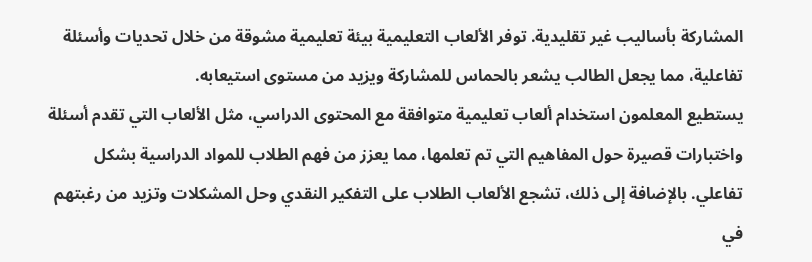المشاركة بأساليب غير تقليدية. توفر الألعاب التعليمية بيئة تعليمية مشوقة من خلال تحديات وأسئلة تفاعلية، مما يجعل الطالب يشعر بالحماس للمشاركة ويزيد من مستوى استيعابه.
يستطيع المعلمون استخدام ألعاب تعليمية متوافقة مع المحتوى الدراسي، مثل الألعاب التي تقدم أسئلة واختبارات قصيرة حول المفاهيم التي تم تعلمها، مما يعزز من فهم الطلاب للمواد الدراسية بشكل تفاعلي. بالإضافة إلى ذلك، تشجع الألعاب الطلاب على التفكير النقدي وحل المشكلات وتزيد من رغبتهم في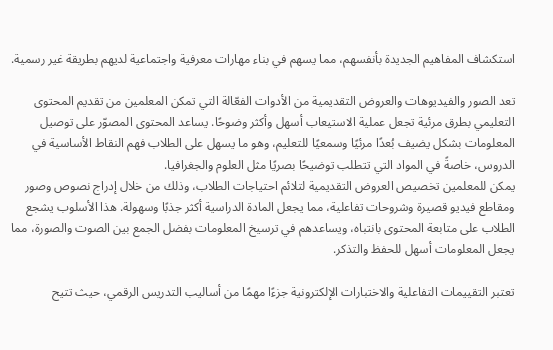استكشاف المفاهيم الجديدة بأنفسهم، مما يسهم في بناء مهارات معرفية واجتماعية لديهم بطريقة غير رسمية.

تعد الصور والفيديوهات والعروض التقديمية من الأدوات الفعّالة التي تمكن المعلمين من تقديم المحتوى التعليمي بطرق مرئية تجعل عملية الاستيعاب أسهل وأكثر وضوحًا. يساعد المحتوى المصوّر على توصيل المعلومات بشكل يضيف بُعدًا مرئيًا وسمعيًا للتعليم، وهو ما يسهل على الطلاب فهم النقاط الأساسية في الدروس، خاصةً في المواد التي تتطلب توضيحًا بصريًا مثل العلوم والجغرافيا.
يمكن للمعلمين تخصيص العروض التقديمية لتلائم احتياجات الطلاب، وذلك من خلال إدراج نصوص وصور ومقاطع فيديو قصيرة وشروحات تفاعلية، مما يجعل المادة الدراسية أكثر جذبًا وسهولة. هذا الأسلوب يشجع الطلاب على متابعة المحتوى بانتباه، ويساعدهم في ترسيخ المعلومات بفضل الجمع بين الصوت والصورة، مما يجعل المعلومات أسهل للحفظ والتذكر.

تعتبر التقييمات التفاعلية والاختبارات الإلكترونية جزءًا مهمًا من أساليب التدريس الرقمي، حيث تتيح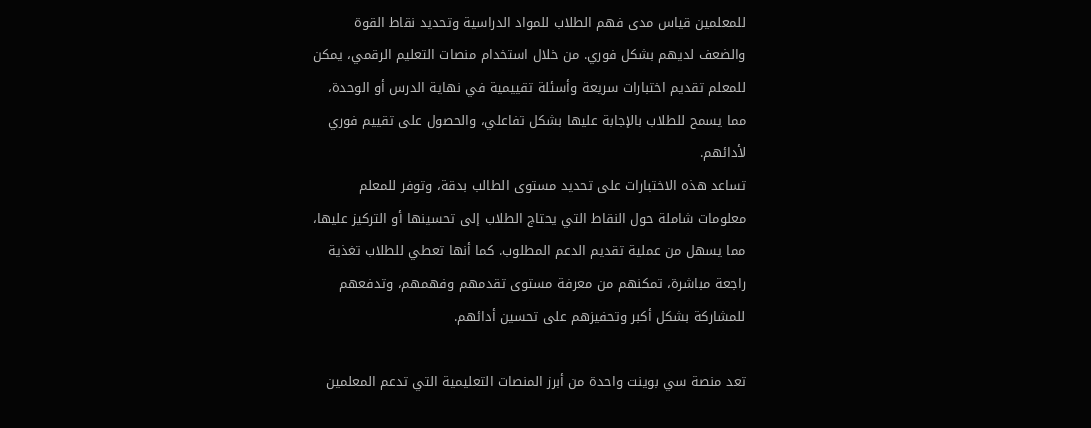للمعلمين قياس مدى فهم الطلاب للمواد الدراسية وتحديد نقاط القوة والضعف لديهم بشكل فوري. من خلال استخدام منصات التعليم الرقمي، يمكن للمعلم تقديم اختبارات سريعة وأسئلة تقييمية في نهاية الدرس أو الوحدة، مما يسمح للطلاب بالإجابة عليها بشكل تفاعلي، والحصول على تقييم فوري لأدائهم.
تساعد هذه الاختبارات على تحديد مستوى الطالب بدقة، وتوفر للمعلم معلومات شاملة حول النقاط التي يحتاج الطلاب إلى تحسينها أو التركيز عليها، مما يسهل من عملية تقديم الدعم المطلوب. كما أنها تعطي للطلاب تغذية راجعة مباشرة، تمكنهم من معرفة مستوى تقدمهم وفهمهم، وتدفعهم للمشاركة بشكل أكبر وتحفيزهم على تحسين أدائهم.

تعد منصة سي بوينت واحدة من أبرز المنصات التعليمية التي تدعم المعلمين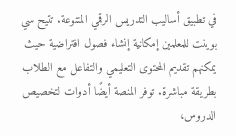في تطبيق أساليب التدريس الرقمي المتنوعة. تتيح سي بوينت للمعلمين إمكانية إنشاء فصول افتراضية حيث يمكنهم تقديم المحتوى التعليمي والتفاعل مع الطلاب بطريقة مباشرة. توفر المنصة أيضًا أدوات لتخصيص الدروس،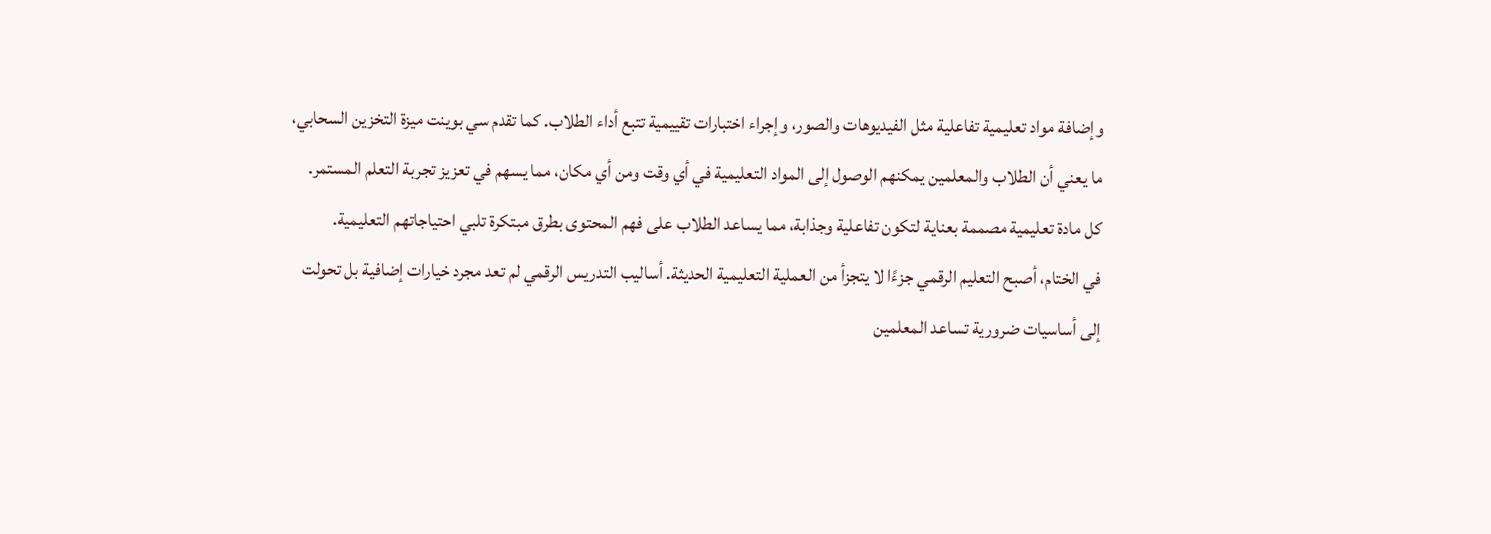وإضافة مواد تعليمية تفاعلية مثل الفيديوهات والصور، وإجراء اختبارات تقييمية تتبع أداء الطلاب. كما تقدم سي بوينت ميزة التخزين السحابي، ما يعني أن الطلاب والمعلمين يمكنهم الوصول إلى المواد التعليمية في أي وقت ومن أي مكان، مما يسهم في تعزيز تجربة التعلم المستمر.
كل مادة تعليمية مصممة بعناية لتكون تفاعلية وجذابة، مما يساعد الطلاب على فهم المحتوى بطرق مبتكرة تلبي احتياجاتهم التعليمية.
في الختام، أصبح التعليم الرقمي جزءًا لا يتجزأ من العملية التعليمية الحديثة. أساليب التدريس الرقمي لم تعد مجرد خيارات إضافية بل تحولت إلى أساسيات ضرورية تساعد المعلمين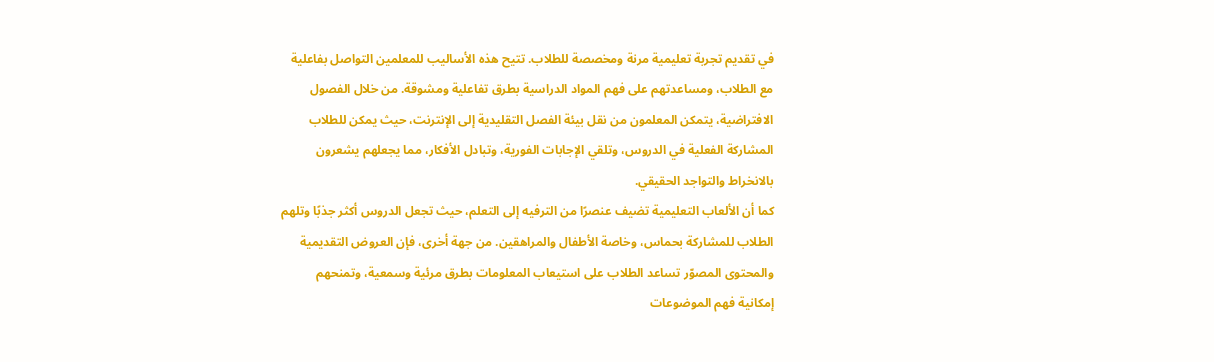في تقديم تجربة تعليمية مرنة ومخصصة للطلاب. تتيح هذه الأساليب للمعلمين التواصل بفاعلية مع الطلاب، ومساعدتهم على فهم المواد الدراسية بطرق تفاعلية ومشوقة. من خلال الفصول الافتراضية، يتمكن المعلمون من نقل بيئة الفصل التقليدية إلى الإنترنت، حيث يمكن للطلاب المشاركة الفعلية في الدروس، وتلقي الإجابات الفورية، وتبادل الأفكار، مما يجعلهم يشعرون بالانخراط والتواجد الحقيقي.
كما أن الألعاب التعليمية تضيف عنصرًا من الترفيه إلى التعلم، حيث تجعل الدروس أكثر جذبًا وتلهم الطلاب للمشاركة بحماس، وخاصة الأطفال والمراهقين. من جهة أخرى، فإن العروض التقديمية والمحتوى المصوّر تساعد الطلاب على استيعاب المعلومات بطرق مرئية وسمعية، وتمنحهم إمكانية فهم الموضوعات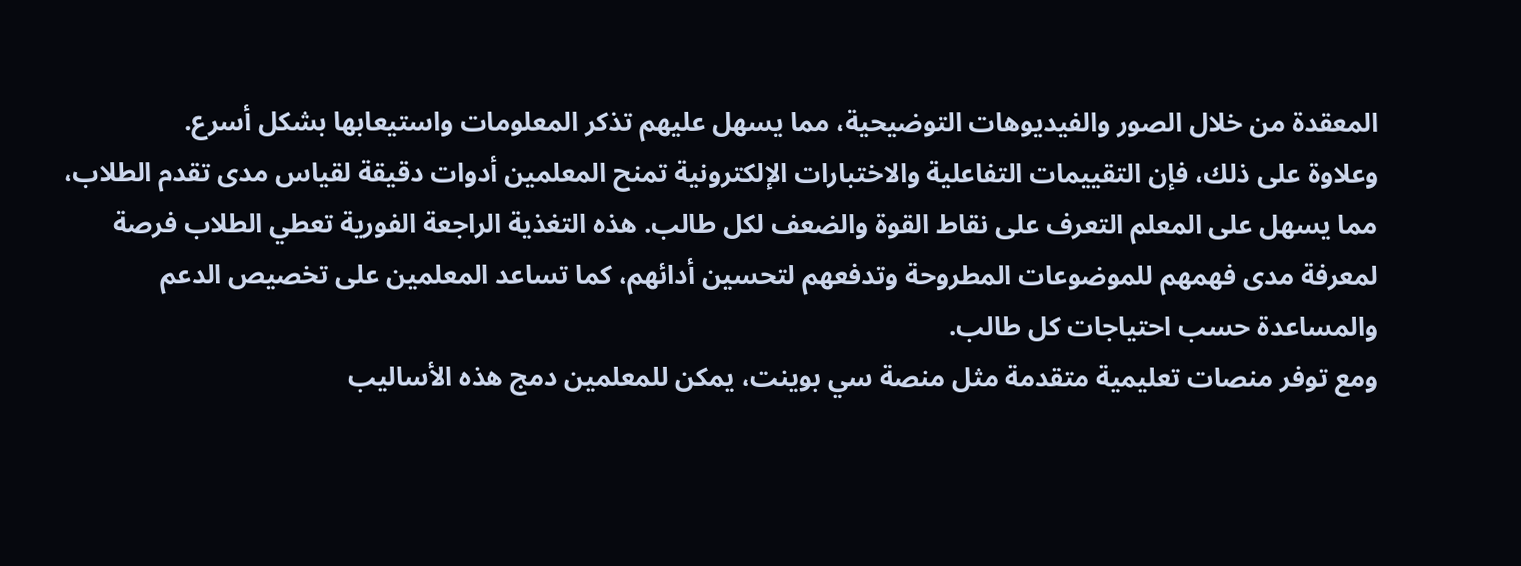المعقدة من خلال الصور والفيديوهات التوضيحية، مما يسهل عليهم تذكر المعلومات واستيعابها بشكل أسرع.
وعلاوة على ذلك، فإن التقييمات التفاعلية والاختبارات الإلكترونية تمنح المعلمين أدوات دقيقة لقياس مدى تقدم الطلاب، مما يسهل على المعلم التعرف على نقاط القوة والضعف لكل طالب. هذه التغذية الراجعة الفورية تعطي الطلاب فرصة لمعرفة مدى فهمهم للموضوعات المطروحة وتدفعهم لتحسين أدائهم، كما تساعد المعلمين على تخصيص الدعم والمساعدة حسب احتياجات كل طالب.
ومع توفر منصات تعليمية متقدمة مثل منصة سي بوينت، يمكن للمعلمين دمج هذه الأساليب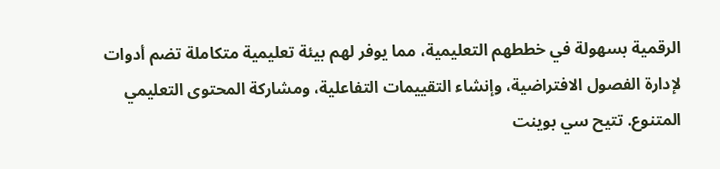الرقمية بسهولة في خططهم التعليمية، مما يوفر لهم بيئة تعليمية متكاملة تضم أدوات لإدارة الفصول الافتراضية، وإنشاء التقييمات التفاعلية، ومشاركة المحتوى التعليمي المتنوع. تتيح سي بوينت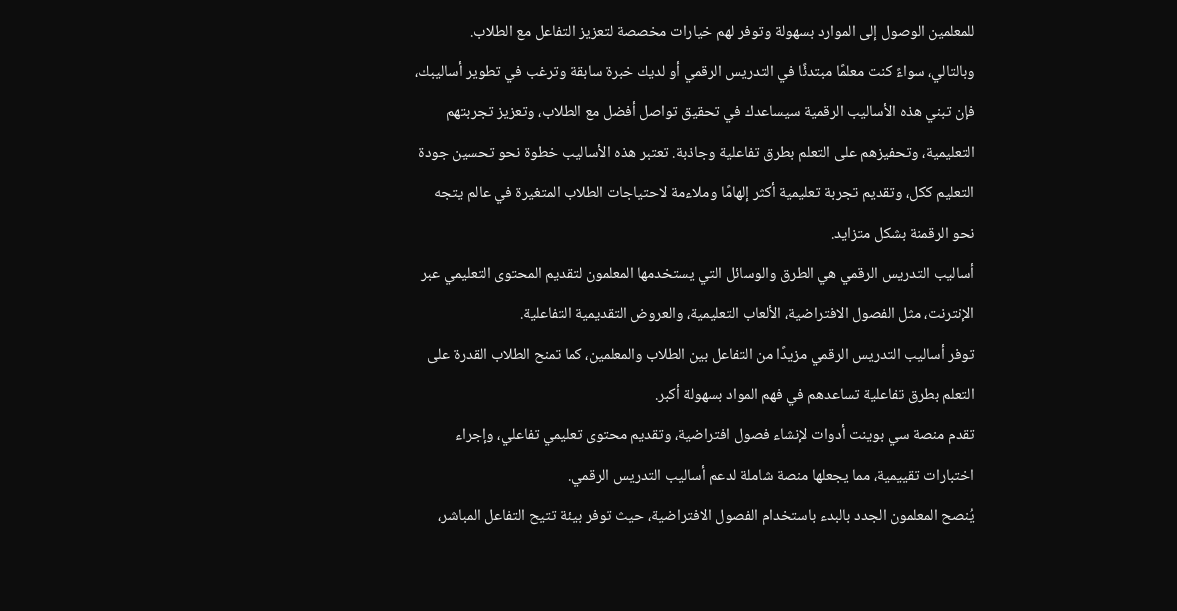للمعلمين الوصول إلى الموارد بسهولة وتوفر لهم خيارات مخصصة لتعزيز التفاعل مع الطلاب.
وبالتالي، سواءً كنت معلمًا مبتدئًا في التدريس الرقمي أو لديك خبرة سابقة وترغب في تطوير أساليبك، فإن تبني هذه الأساليب الرقمية سيساعدك في تحقيق تواصل أفضل مع الطلاب، وتعزيز تجربتهم التعليمية، وتحفيزهم على التعلم بطرق تفاعلية وجاذبة. تعتبر هذه الأساليب خطوة نحو تحسين جودة التعليم ككل، وتقديم تجربة تعليمية أكثر إلهامًا وملاءمة لاحتياجات الطلاب المتغيرة في عالم يتجه نحو الرقمنة بشكل متزايد.
أساليب التدريس الرقمي هي الطرق والوسائل التي يستخدمها المعلمون لتقديم المحتوى التعليمي عبر الإنترنت، مثل الفصول الافتراضية، الألعاب التعليمية، والعروض التقديمية التفاعلية.
توفر أساليب التدريس الرقمي مزيدًا من التفاعل بين الطلاب والمعلمين، كما تمنح الطلاب القدرة على التعلم بطرق تفاعلية تساعدهم في فهم المواد بسهولة أكبر.
تقدم منصة سي بوينت أدوات لإنشاء فصول افتراضية، وتقديم محتوى تعليمي تفاعلي، وإجراء اختبارات تقييمية، مما يجعلها منصة شاملة لدعم أساليب التدريس الرقمي.
يُنصح المعلمون الجدد بالبدء باستخدام الفصول الافتراضية، حيث توفر بيئة تتيح التفاعل المباشر،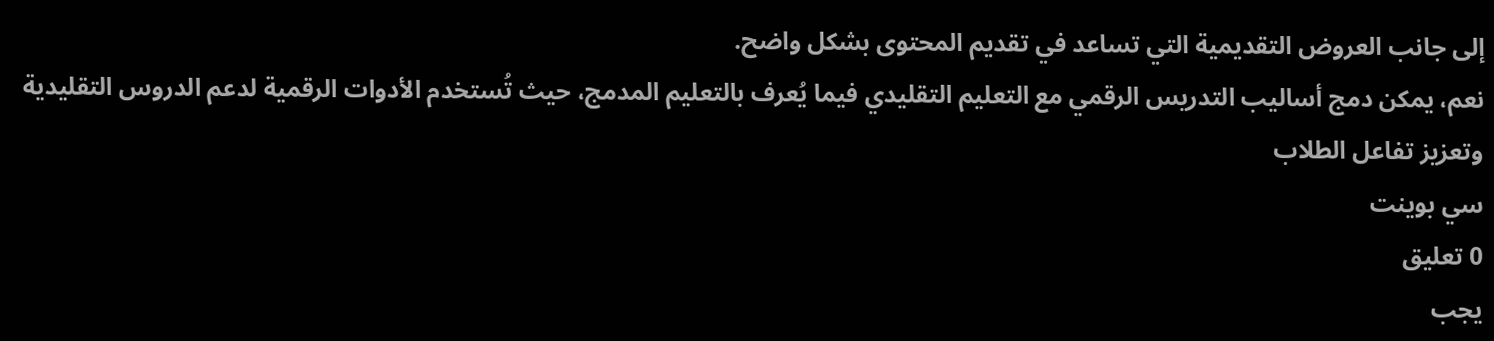إلى جانب العروض التقديمية التي تساعد في تقديم المحتوى بشكل واضح.
نعم، يمكن دمج أساليب التدريس الرقمي مع التعليم التقليدي فيما يُعرف بالتعليم المدمج، حيث تُستخدم الأدوات الرقمية لدعم الدروس التقليدية وتعزيز تفاعل الطلاب
سي بوينت
0 تعليق
يجب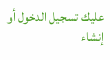عليك تسجيل الدخول أو إنشاء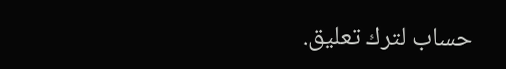حساب لترك تعليق.